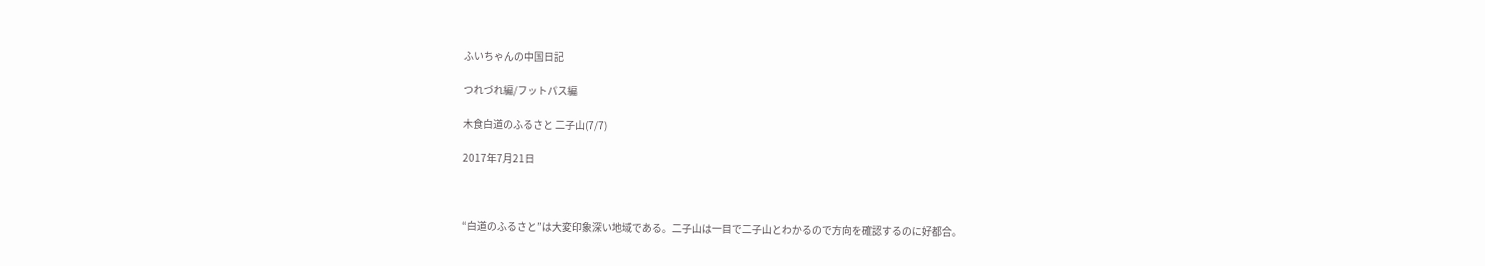ふいちゃんの中国日記

つれづれ編/フットパス編

木食白道のふるさと 二子山(7/7)

2017年7月21日



“白道のふるさと”は大変印象深い地域である。二子山は一目で二子山とわかるので方向を確認するのに好都合。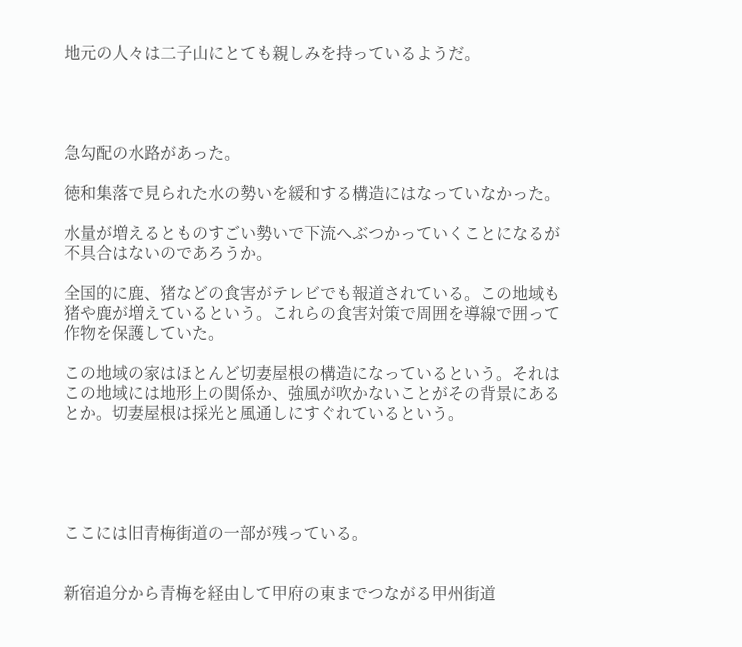地元の人々は二子山にとても親しみを持っているようだ。




急勾配の水路があった。

徳和集落で見られた水の勢いを緩和する構造にはなっていなかった。

水量が増えるとものすごい勢いで下流へぶつかっていくことになるが不具合はないのであろうか。

全国的に鹿、猪などの食害がテレビでも報道されている。この地域も猪や鹿が増えているという。これらの食害対策で周囲を導線で囲って作物を保護していた。

この地域の家はほとんど切妻屋根の構造になっているという。それはこの地域には地形上の関係か、強風が吹かないことがその背景にあるとか。切妻屋根は採光と風通しにすぐれているという。





ここには旧青梅街道の一部が残っている。


新宿追分から青梅を経由して甲府の東までつながる甲州街道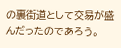の裏街道として交易が盛んだったのであろう。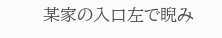某家の入口左で睨み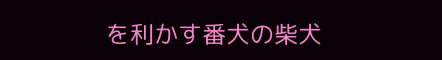を利かす番犬の柴犬